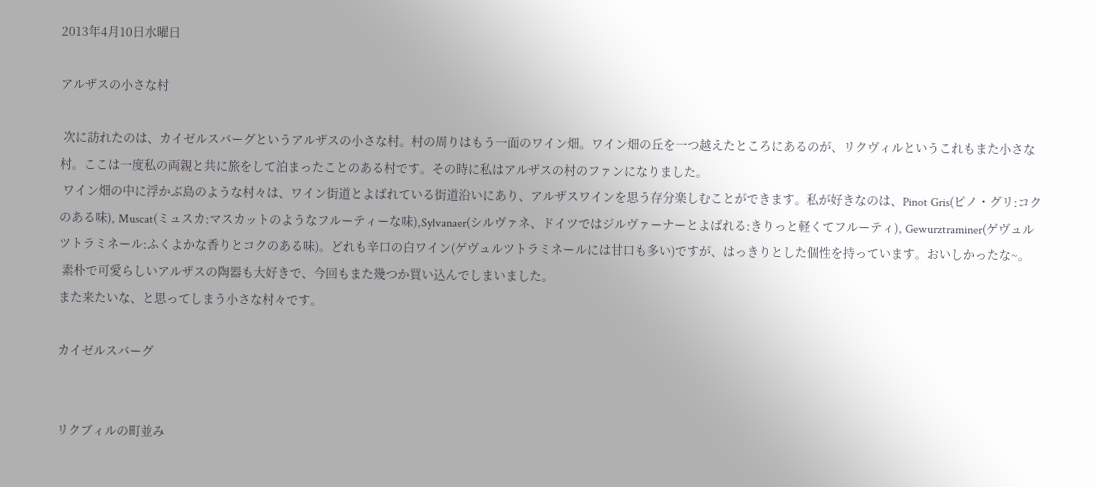2013年4月10日水曜日

アルザスの小さな村

 次に訪れたのは、カイゼルスバーグというアルザスの小さな村。村の周りはもう一面のワイン畑。ワイン畑の丘を一つ越えたところにあるのが、リクヴィルというこれもまた小さな村。ここは一度私の両親と共に旅をして泊まったことのある村です。その時に私はアルザスの村のファンになりました。
 ワイン畑の中に浮かぶ島のような村々は、ワイン街道とよばれている街道沿いにあり、アルザスワインを思う存分楽しむことができます。私が好きなのは、Pinot Gris(ピノ・グリ:コクのある味), Muscat(ミュスカ:マスカットのようなフルーティーな味),Sylvanaer(シルヴァネ、ドイツではジルヴァーナーとよばれる:きりっと軽くてフルーティ), Gewurztraminer(ゲヴュルツトラミネール:ふくよかな香りとコクのある味)。どれも辛口の白ワイン(ゲヴュルツトラミネールには甘口も多い)ですが、はっきりとした個性を持っています。おいしかったな~。
 素朴で可愛らしいアルザスの陶器も大好きで、今回もまた幾つか買い込んでしまいました。
また来たいな、と思ってしまう小さな村々です。

カイゼルスバーグ


リクブィルの町並み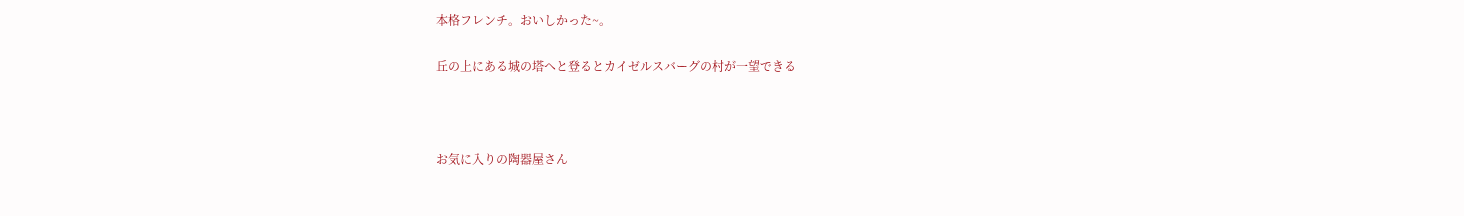本格フレンチ。おいしかった~。

丘の上にある城の塔へと登るとカイゼルスバーグの村が一望できる



お気に入りの陶器屋さん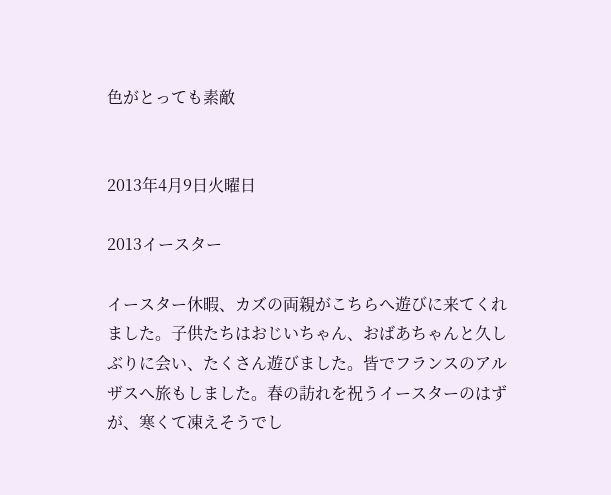色がとっても素敵


2013年4月9日火曜日

2013イースター

イースター休暇、カズの両親がこちらへ遊びに来てくれました。子供たちはおじいちゃん、おばあちゃんと久しぶりに会い、たくさん遊びました。皆でフランスのアルザスへ旅もしました。春の訪れを祝うイースターのはずが、寒くて凍えそうでし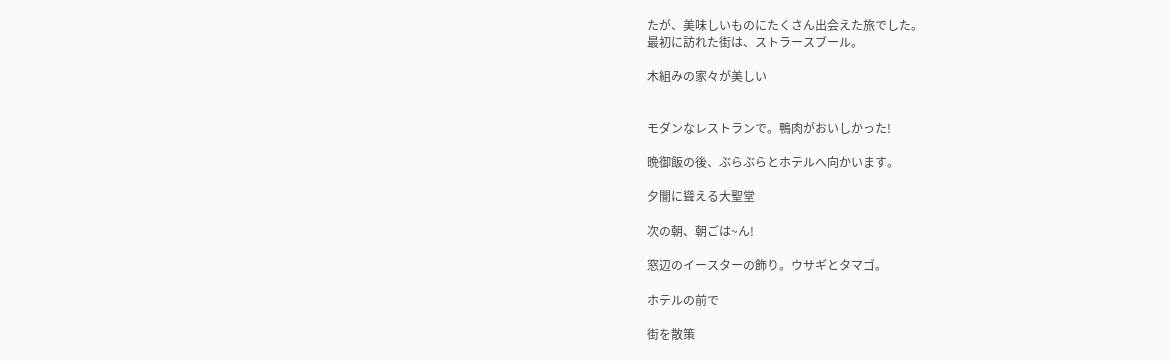たが、美味しいものにたくさん出会えた旅でした。
最初に訪れた街は、ストラースブール。

木組みの家々が美しい


モダンなレストランで。鴨肉がおいしかった!

晩御飯の後、ぶらぶらとホテルへ向かいます。

夕闇に聳える大聖堂

次の朝、朝ごは~ん!

窓辺のイースターの飾り。ウサギとタマゴ。

ホテルの前で

街を散策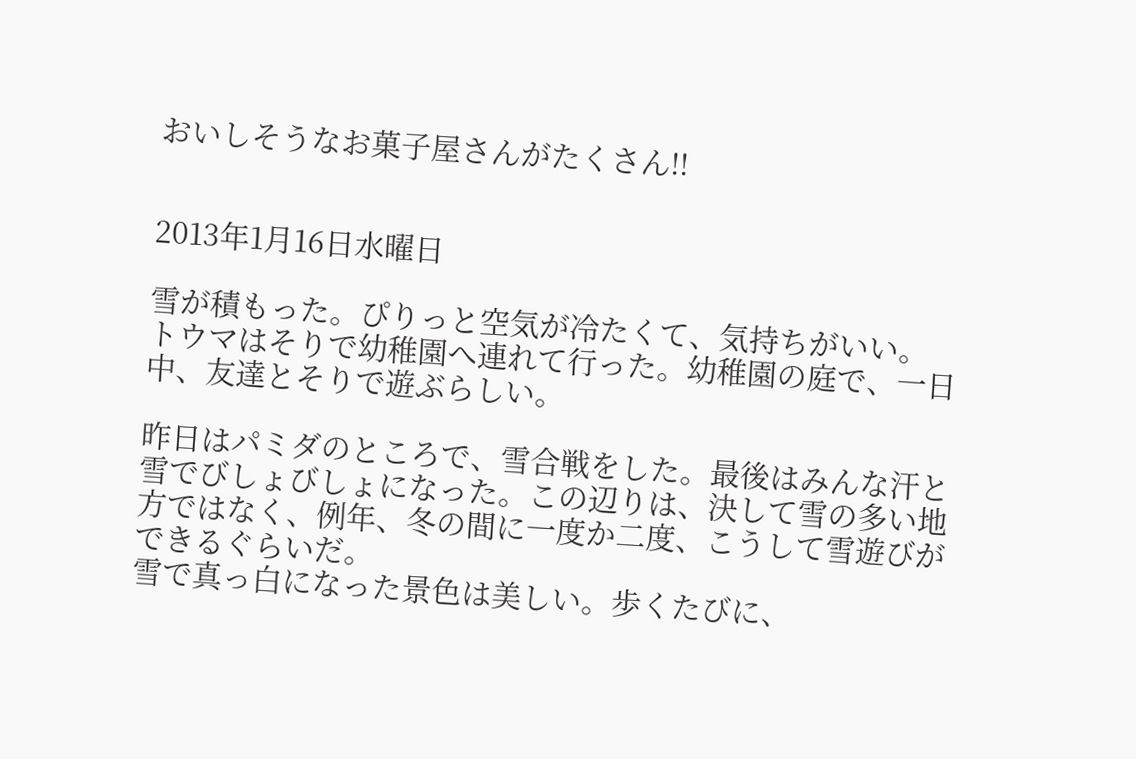おいしそうなお菓子屋さんがたくさん!!


2013年1月16日水曜日

雪が積もった。ぴりっと空気が冷たくて、気持ちがいい。
トウマはそりで幼稚園へ連れて行った。幼稚園の庭で、一日中、友達とそりで遊ぶらしい。

昨日はパミダのところで、雪合戦をした。最後はみんな汗と雪でびしょびしょになった。この辺りは、決して雪の多い地方ではなく、例年、冬の間に一度か二度、こうして雪遊びができるぐらいだ。
雪で真っ白になった景色は美しい。歩くたびに、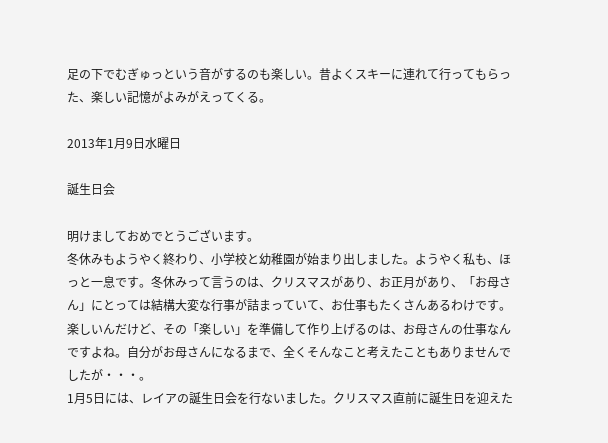足の下でむぎゅっという音がするのも楽しい。昔よくスキーに連れて行ってもらった、楽しい記憶がよみがえってくる。

2013年1月9日水曜日

誕生日会

明けましておめでとうございます。
冬休みもようやく終わり、小学校と幼稚園が始まり出しました。ようやく私も、ほっと一息です。冬休みって言うのは、クリスマスがあり、お正月があり、「お母さん」にとっては結構大変な行事が詰まっていて、お仕事もたくさんあるわけです。楽しいんだけど、その「楽しい」を準備して作り上げるのは、お母さんの仕事なんですよね。自分がお母さんになるまで、全くそんなこと考えたこともありませんでしたが・・・。
1月5日には、レイアの誕生日会を行ないました。クリスマス直前に誕生日を迎えた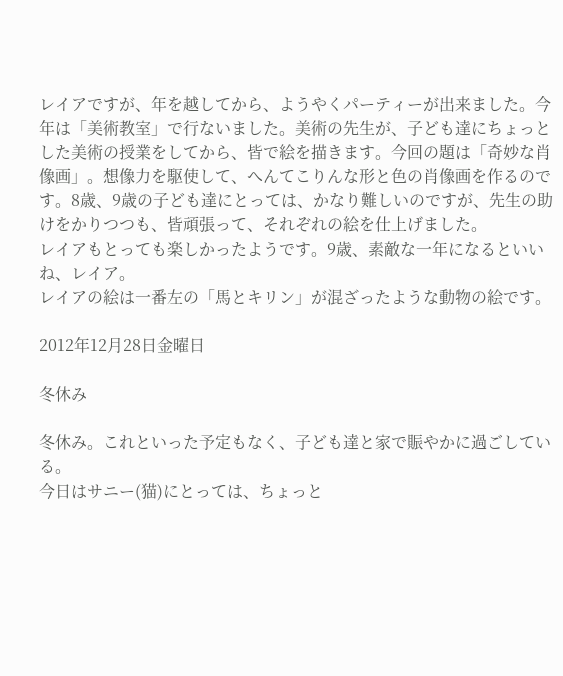レイアですが、年を越してから、ようやくパーティーが出来ました。今年は「美術教室」で行ないました。美術の先生が、子ども達にちょっとした美術の授業をしてから、皆で絵を描きます。今回の題は「奇妙な肖像画」。想像力を駆使して、へんてこりんな形と色の肖像画を作るのです。8歳、9歳の子ども達にとっては、かなり難しいのですが、先生の助けをかりつつも、皆頑張って、それぞれの絵を仕上げました。
レイアもとっても楽しかったようです。9歳、素敵な一年になるといいね、レイア。
レイアの絵は一番左の「馬とキリン」が混ざったような動物の絵です。

2012年12月28日金曜日

冬休み

冬休み。これといった予定もなく、子ども達と家で賑やかに過ごしている。
今日はサニー(猫)にとっては、ちょっと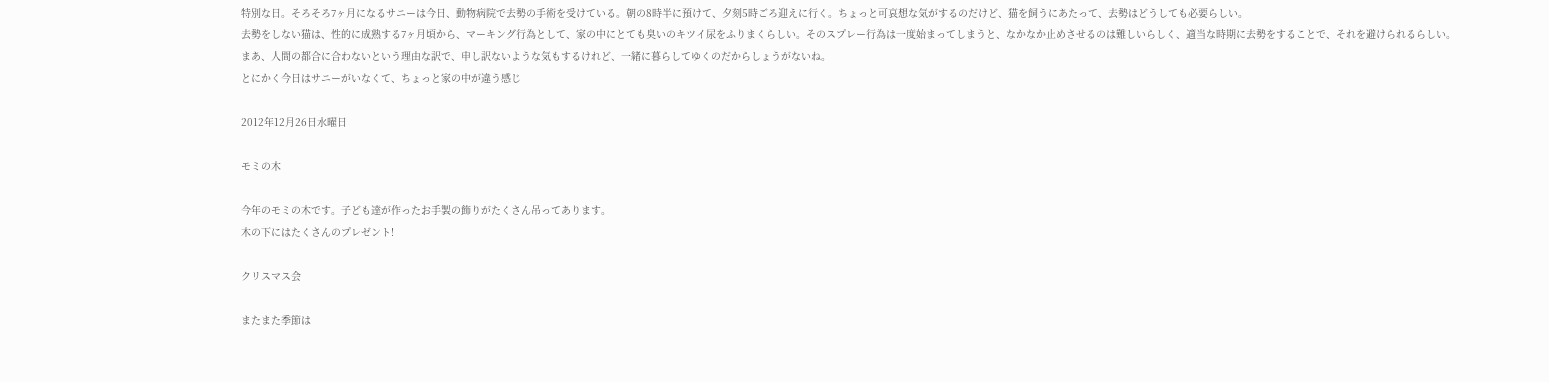特別な日。そろそろ7ヶ月になるサニーは今日、動物病院で去勢の手術を受けている。朝の8時半に預けて、夕刻5時ごろ迎えに行く。ちょっと可哀想な気がするのだけど、猫を飼うにあたって、去勢はどうしても必要らしい。
去勢をしない猫は、性的に成熟する7ヶ月頃から、マーキング行為として、家の中にとても臭いのキツイ尿をふりまくらしい。そのスプレー行為は一度始まってしまうと、なかなか止めさせるのは難しいらしく、適当な時期に去勢をすることで、それを避けられるらしい。
まあ、人間の都合に合わないという理由な訳で、申し訳ないような気もするけれど、一緒に暮らしてゆくのだからしょうがないね。
とにかく今日はサニーがいなくて、ちょっと家の中が違う感じ

2012年12月26日水曜日

モミの木

今年のモミの木です。子ども達が作ったお手製の飾りがたくさん吊ってあります。
木の下にはたくさんのプレゼント!

クリスマス会

またまた季節は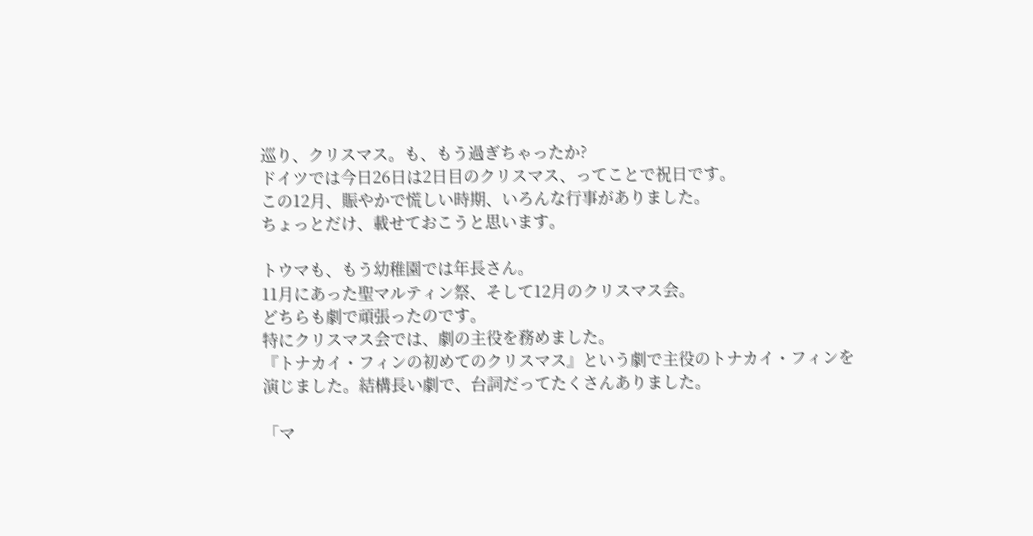巡り、クリスマス。も、もう過ぎちゃったか?
ドイツでは今日26日は2日目のクリスマス、ってことで祝日です。
この12月、賑やかで慌しい時期、いろんな行事がありました。
ちょっとだけ、載せておこうと思います。

トウマも、もう幼稚園では年長さん。
11月にあった聖マルティン祭、そして12月のクリスマス会。
どちらも劇で頑張ったのです。
特にクリスマス会では、劇の主役を務めました。
『トナカイ・フィンの初めてのクリスマス』という劇で主役のトナカイ・フィンを
演じました。結構長い劇で、台詞だってたくさんありました。

「マ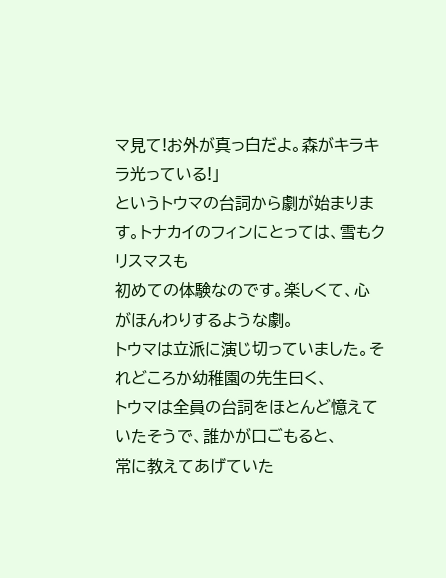マ見て!お外が真っ白だよ。森がキラキラ光っている!」
というトウマの台詞から劇が始まります。トナカイのフィンにとっては、雪もクリスマスも
初めての体験なのです。楽しくて、心がほんわりするような劇。
トウマは立派に演じ切っていました。それどころか幼稚園の先生曰く、
トウマは全員の台詞をほとんど憶えていたそうで、誰かが口ごもると、
常に教えてあげていた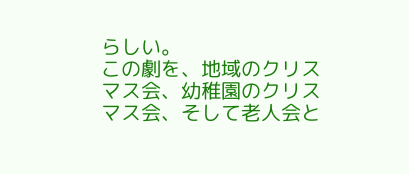らしい。
この劇を、地域のクリスマス会、幼稚園のクリスマス会、そして老人会と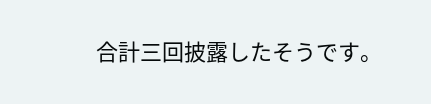合計三回披露したそうです。